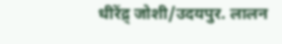धीरेंद्र् जोशी/उदयपुर. लालन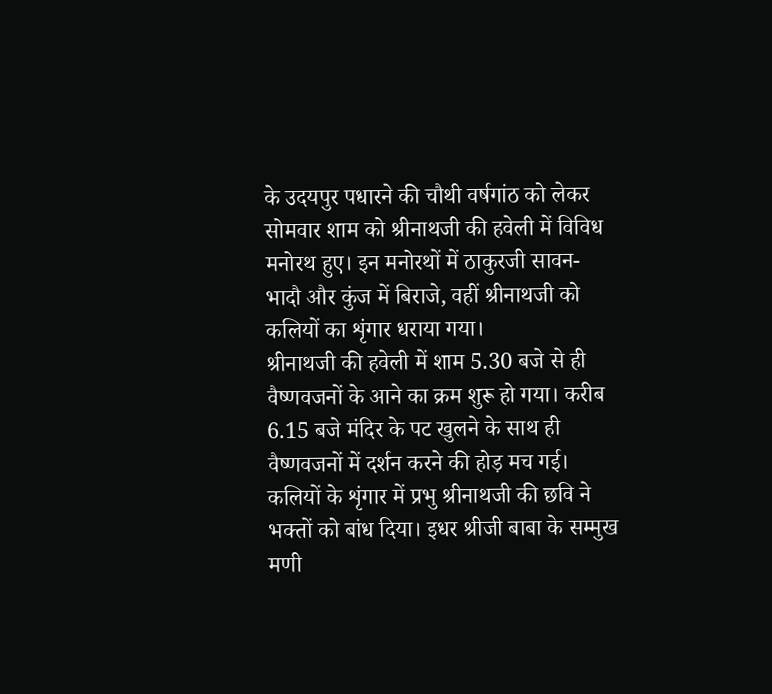के उदयपुर पधारने की चौथी वर्षगांठ को लेकर सोमवार शाम को श्रीनाथजी की हवेली में विविध मनोरथ हुए। इन मनोरथों में ठाकुरजी सावन-भादौ और कुंज में बिराजे, वहीं श्रीनाथजी को कलियों का शृंगार धराया गया।
श्रीनाथजी की हवेली में शाम 5.30 बजे से ही वैष्णवजनों के आने का क्रम शुरू हो गया। करीब 6.15 बजे मंदिर के पट खुलने के साथ ही वैष्णवजनों में दर्शन करने की होड़ मच गई। कलियों के शृंगार में प्रभु श्रीनाथजी की छवि ने भक्तों को बांध दिया। इधर श्रीजी बाबा के सम्मुख मणी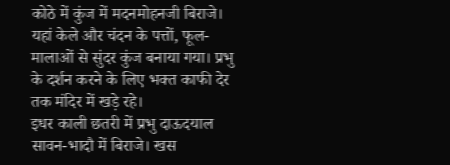कोठे में कुंज में मदनमोहनजी बिराजे। यहां केले और चंदन के पत्तों, फूल-मालाओं से सुंदर कुंज बनाया गया। प्रभु के दर्शन करने के लिए भक्त काफी देर तक मंदिर में खड़े रहे।
इधर काली छतरी में प्रभु दाऊदयाल सावन-भादौ में बिराजे। खस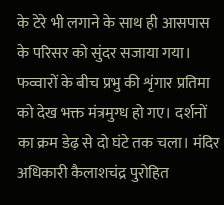के टेरे भी लगाने के साथ ही आसपास के परिसर को सुंदर सजाया गया। फव्वारों के बीच प्रभु की शृंगार प्रतिमा को देख भक्त मंत्रमुग्ध हो गए। दर्शनों का क्रम डेढ़ से दो घंटे तक चला। मंदिर अधिकारी कैलाशचंद्र पुरोहित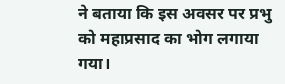ने बताया कि इस अवसर पर प्रभु को महाप्रसाद का भोग लगाया गया।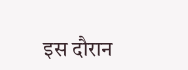इस दौरान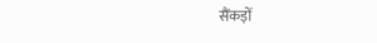सैंकड़ों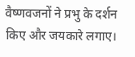वैष्णवजनों ने प्रभु के दर्शन किए और जयकारे लगाए।